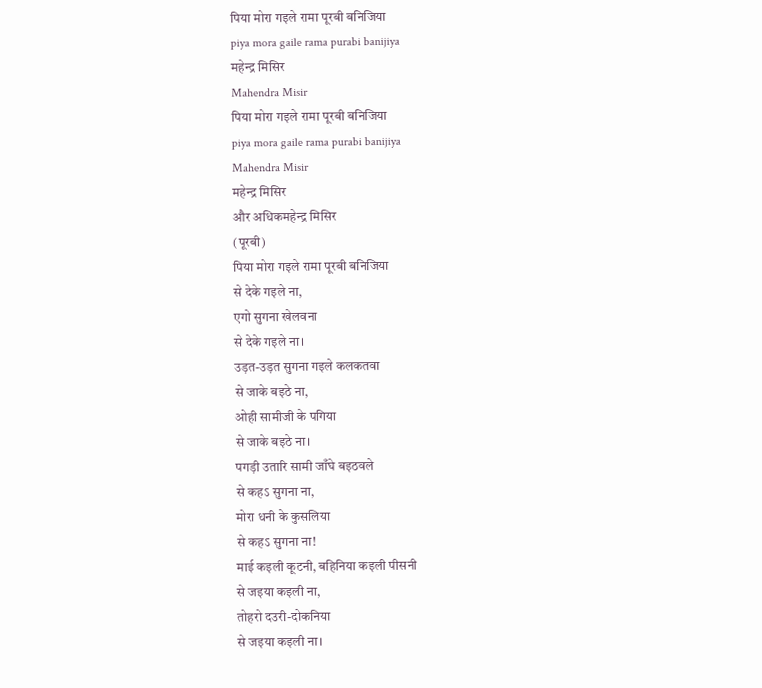पिया मोरा गइले रामा पूरबी बनिजिया
piya mora gaile rama purabi banijiya
महेन्द्र मिसिर
Mahendra Misir
पिया मोरा गइले रामा पूरबी बनिजिया
piya mora gaile rama purabi banijiya
Mahendra Misir
महेन्द्र मिसिर
और अधिकमहेन्द्र मिसिर
(पूरबी)
पिया मोरा गइले रामा पूरबी बनिजिया
से देके गइले ना,
एगो सुगना खेलवना
से देके गइले ना।
उड़त-उड़त सुगना गइले कलकतवा
से जाके बइठे ना,
ओही सामीजी के पगिया
से जाके बइठे ना।
पगड़ी उतारि सामी जाँघे बइठवले
से कहऽ सुगना ना,
मोरा धनी के कुसलिया
से कहऽ सुगना ना!
माई कइली कूटनी, बहिनिया कइली पीसनी
से जइया कइली ना,
तोहरो दउरी-दोकनिया
से जइया कइली ना।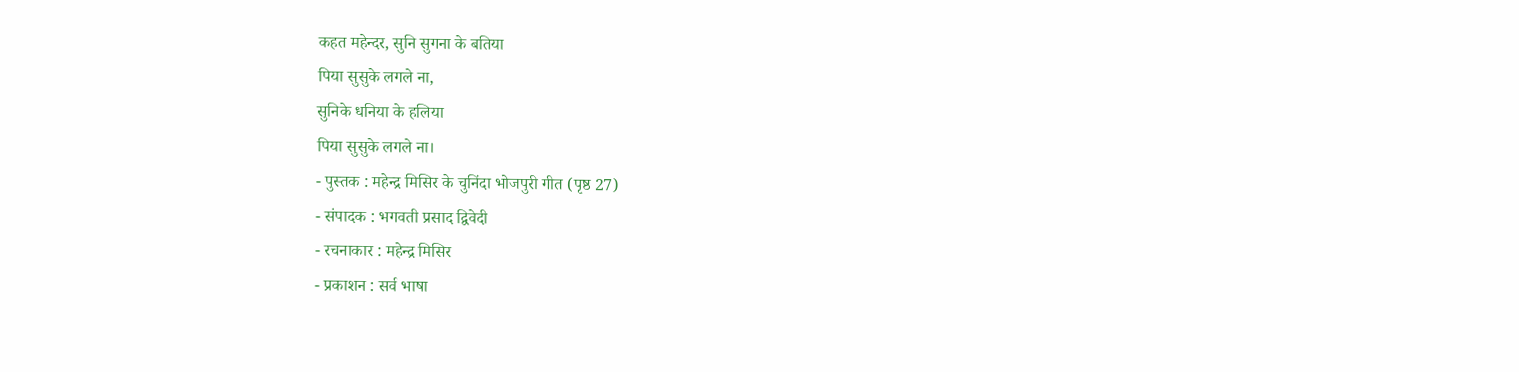कहत महेन्दर, सुनि सुगना के बतिया
पिया सुसुके लगले ना,
सुनिके धनिया के हलिया
पिया सुसुके लगले ना।
- पुस्तक : महेन्द्र मिसिर के चुनिंदा भोजपुरी गीत (पृष्ठ 27)
- संपादक : भगवती प्रसाद द्विवेदी
- रचनाकार : महेन्द्र मिसिर
- प्रकाशन : सर्व भाषा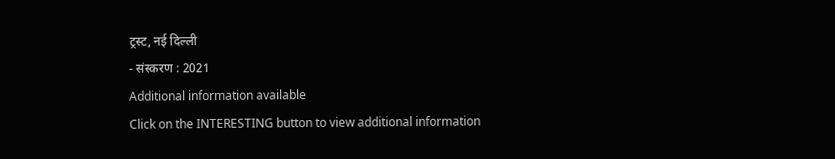ट्रस्ट, नई दिल्ली
- संस्करण : 2021
Additional information available
Click on the INTERESTING button to view additional information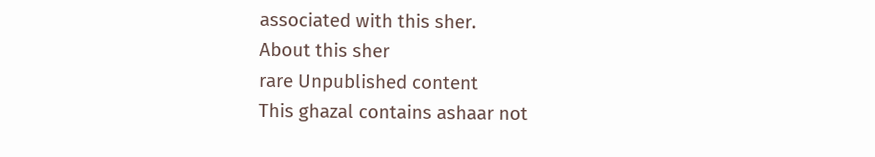associated with this sher.
About this sher
rare Unpublished content
This ghazal contains ashaar not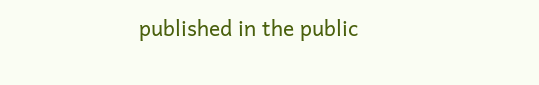published in the public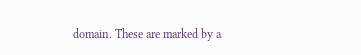domain. These are marked by a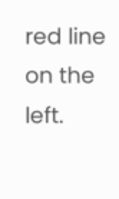red line on the left.